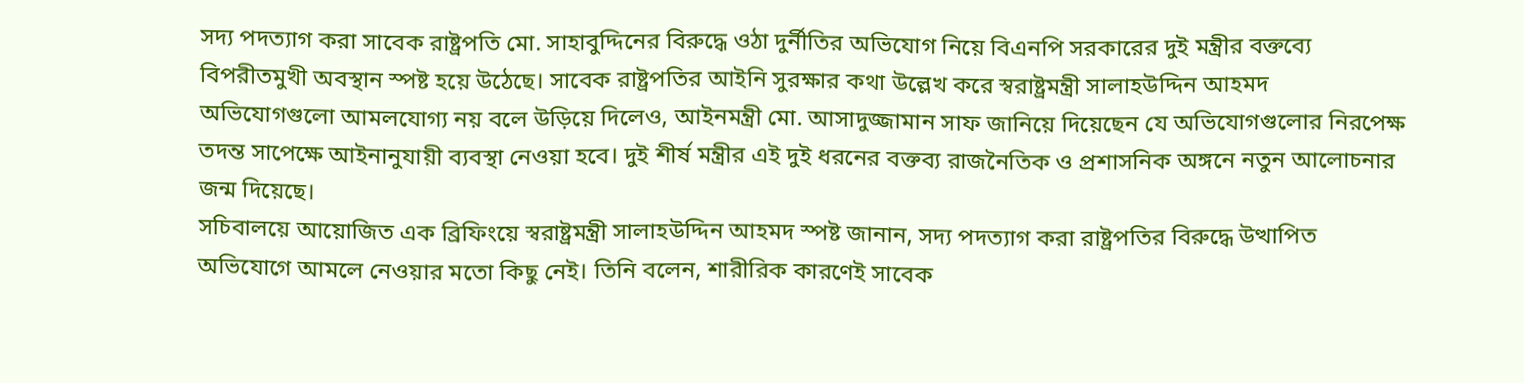সদ্য পদত্যাগ করা সাবেক রাষ্ট্রপতি মো. সাহাবুদ্দিনের বিরুদ্ধে ওঠা দুর্নীতির অভিযোগ নিয়ে বিএনপি সরকারের দুই মন্ত্রীর বক্তব্যে বিপরীতমুখী অবস্থান স্পষ্ট হয়ে উঠেছে। সাবেক রাষ্ট্রপতির আইনি সুরক্ষার কথা উল্লেখ করে স্বরাষ্ট্রমন্ত্রী সালাহউদ্দিন আহমদ অভিযোগগুলো আমলযোগ্য নয় বলে উড়িয়ে দিলেও, আইনমন্ত্রী মো. আসাদুজ্জামান সাফ জানিয়ে দিয়েছেন যে অভিযোগগুলোর নিরপেক্ষ তদন্ত সাপেক্ষে আইনানুযায়ী ব্যবস্থা নেওয়া হবে। দুই শীর্ষ মন্ত্রীর এই দুই ধরনের বক্তব্য রাজনৈতিক ও প্রশাসনিক অঙ্গনে নতুন আলোচনার জন্ম দিয়েছে।
সচিবালয়ে আয়োজিত এক ব্রিফিংয়ে স্বরাষ্ট্রমন্ত্রী সালাহউদ্দিন আহমদ স্পষ্ট জানান, সদ্য পদত্যাগ করা রাষ্ট্রপতির বিরুদ্ধে উত্থাপিত অভিযোগে আমলে নেওয়ার মতো কিছু নেই। তিনি বলেন, শারীরিক কারণেই সাবেক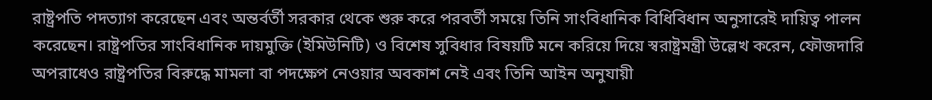রাষ্ট্রপতি পদত্যাগ করেছেন এবং অন্তর্বর্তী সরকার থেকে শুরু করে পরবর্তী সময়ে তিনি সাংবিধানিক বিধিবিধান অনুসারেই দায়িত্ব পালন করেছেন। রাষ্ট্রপতির সাংবিধানিক দায়মুক্তি (ইমিউনিটি) ও বিশেষ সুবিধার বিষয়টি মনে করিয়ে দিয়ে স্বরাষ্ট্রমন্ত্রী উল্লেখ করেন, ফৌজদারি অপরাধেও রাষ্ট্রপতির বিরুদ্ধে মামলা বা পদক্ষেপ নেওয়ার অবকাশ নেই এবং তিনি আইন অনুযায়ী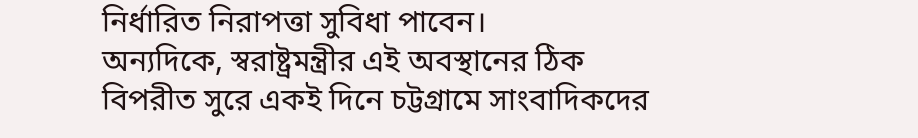নির্ধারিত নিরাপত্তা সুবিধা পাবেন।
অন্যদিকে, স্বরাষ্ট্রমন্ত্রীর এই অবস্থানের ঠিক বিপরীত সুরে একই দিনে চট্টগ্রামে সাংবাদিকদের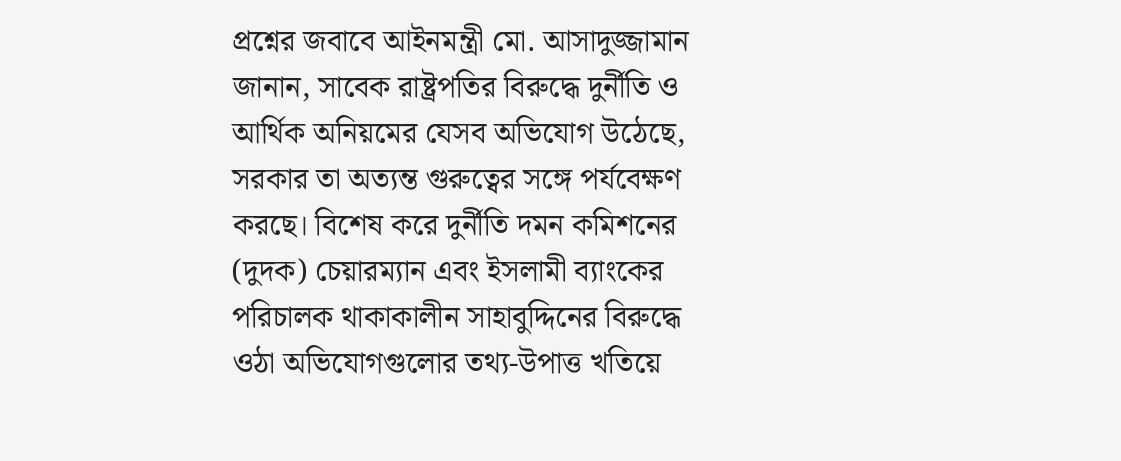প্রশ্নের জবাবে আইনমন্ত্রী মো. আসাদুজ্জামান জানান, সাবেক রাষ্ট্রপতির বিরুদ্ধে দুর্নীতি ও আর্থিক অনিয়মের যেসব অভিযোগ উঠেছে, সরকার তা অত্যন্ত গুরুত্বের সঙ্গে পর্যবেক্ষণ করছে। বিশেষ করে দুর্নীতি দমন কমিশনের (দুদক) চেয়ারম্যান এবং ইসলামী ব্যাংকের পরিচালক থাকাকালীন সাহাবুদ্দিনের বিরুদ্ধে ওঠা অভিযোগগুলোর তথ্য-উপাত্ত খতিয়ে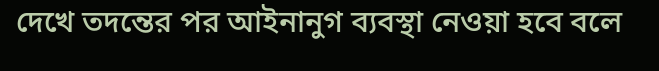দেখে তদন্তের পর আইনানুগ ব্যবস্থা নেওয়া হবে বলে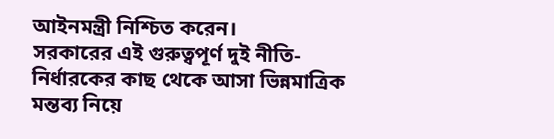আইনমন্ত্রী নিশ্চিত করেন।
সরকারের এই গুরুত্বপূর্ণ দুই নীতি-নির্ধারকের কাছ থেকে আসা ভিন্নমাত্রিক মন্তব্য নিয়ে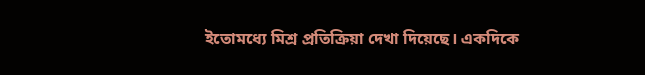ইতোমধ্যে মিশ্র প্রতিক্রিয়া দেখা দিয়েছে। একদিকে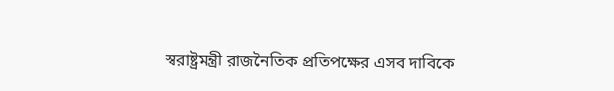স্বরাষ্ট্রমন্ত্রী রাজনৈতিক প্রতিপক্ষের এসব দাবিকে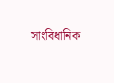সাংবিধানিক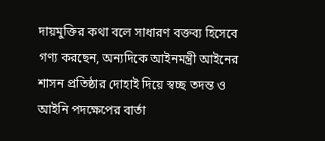দায়মুক্তির কথা বলে সাধারণ বক্তব্য হিসেবে গণ্য করছেন, অন্যদিকে আইনমন্ত্রী আইনের শাসন প্রতিষ্ঠার দোহাই দিয়ে স্বচ্ছ তদন্ত ও আইনি পদক্ষেপের বার্তা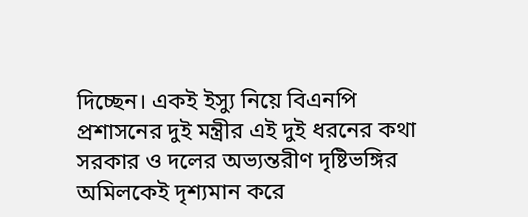দিচ্ছেন। একই ইস্যু নিয়ে বিএনপি প্রশাসনের দুই মন্ত্রীর এই দুই ধরনের কথা সরকার ও দলের অভ্যন্তরীণ দৃষ্টিভঙ্গির অমিলকেই দৃশ্যমান করে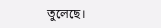তুলেছে।